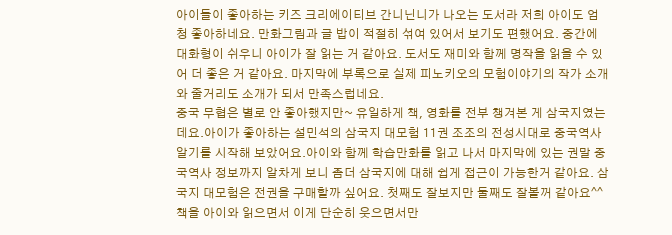아이들이 좋아하는 키즈 크리에이티브 간니닌니가 나오는 도서라 저희 아이도 엄청 좋아하네요. 만화그림과 글 밥이 적절히 섞여 있어서 보기도 편했어요. 중간에 대화형이 쉬우니 아이가 잘 읽는 거 같아요. 도서도 재미와 함께 명작을 읽을 수 있어 더 좋은 거 같아요. 마지막에 부록으로 실제 피노키오의 모험이야기의 작가 소개와 줄거리도 소개가 되서 만족스럽네요.
중국 무협은 별로 안 좋아했지만~ 유일하게 책, 영화를 전부 챙겨본 게 삼국지였는데요.아이가 좋아하는 설민석의 삼국지 대모험 11권 조조의 전성시대로 중국역사 알기를 시작해 보았어요.아이와 함께 학습만화를 읽고 나서 마지막에 있는 권말 중국역사 정보까지 알차게 보니 좀더 삼국지에 대해 쉽게 접근이 가능한거 같아요. 삼국지 대모험은 전권을 구매할까 싶어요. 첫째도 잘보지만 둘째도 잘볼꺼 같아요^^
책을 아이와 읽으면서 이게 단순히 웃으면서만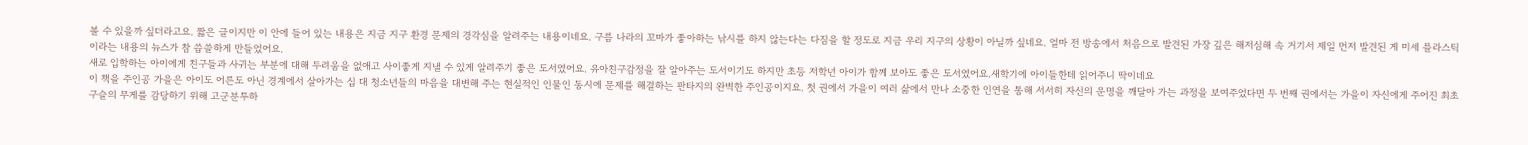볼 수 있을까 싶더라고요. 짧은 글이지만 이 안에 들어 있는 내용은 지금 지구 환경 문제의 경각심을 알려주는 내용이네요. 구름 나라의 꼬마가 좋아하는 낚시를 하지 않는다는 다짐을 할 정도로 지금 우리 지구의 상황이 아닐까 싶네요. 얼마 전 방송에서 처음으로 발견된 가장 깊은 해저심해 속 거기서 제일 먼저 발견된 게 미세 플라스틱이라는 내용의 뉴스가 참 씁쓸하게 만들었어요.
새로 입학하는 아이에게 친구들과 사귀는 부분에 대해 두려움을 없애고 사이좋게 지낼 수 있게 알려주기 좋은 도서였어요. 유아친구감정을 잘 알아주는 도서이기도 하지만 초등 저학년 아이가 함께 보아도 좋은 도서였어요.새학기에 아이들한테 읽어주니 딱이네요
이 책을 주인공 가을은 아이도 어른도 아닌 경계에서 살아가는 십 대 청소년들의 마음을 대변해 주는 현실적인 인물인 동시에 문제를 해결하는 판타지의 완벽한 주인공이지요. 첫 권에서 가을이 여러 삶에서 만나 소중한 인연을 통해 서서히 자신의 운명을 깨달아 가는 과정을 보여주었다면 두 번째 권에서는 가을이 자신에게 주어진 최초 구슬의 무게를 감당하기 위해 고군분투하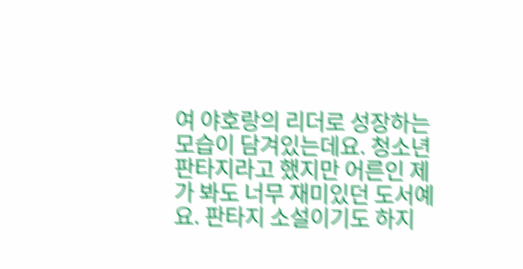여 야호랑의 리더로 성장하는 모습이 담겨있는데요. 청소년 판타지라고 했지만 어른인 제가 봐도 너무 재미있던 도서예요. 판타지 소설이기도 하지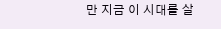만 지금 이 시대를 살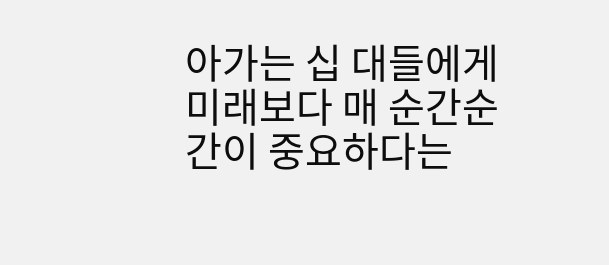아가는 십 대들에게 미래보다 매 순간순간이 중요하다는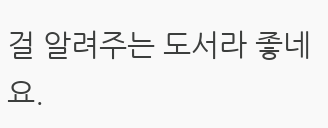걸 알려주는 도서라 좋네요.